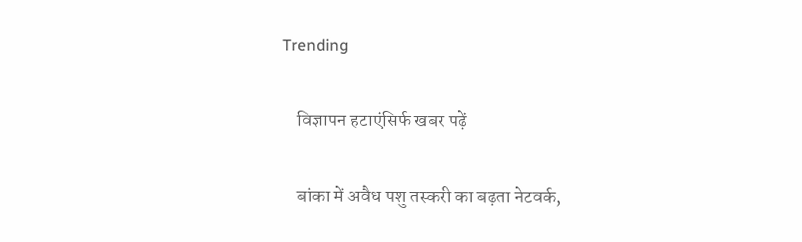Trending

    विज्ञापन हटाएंसिर्फ खबर पढ़ें

    बांका में अवैध पशु तस्करी का बढ़ता नेटवर्क,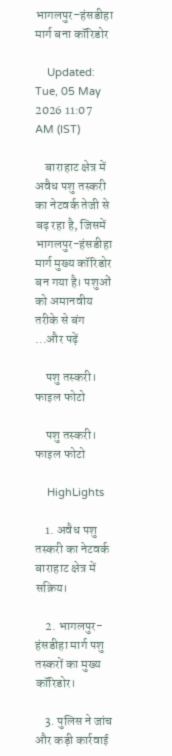भागलपुर–हंसडीहा मार्ग बना कॉरिडोर

    Updated: Tue, 05 May 2026 11:07 AM (IST)

    बाराहाट क्षेत्र में अवैध पशु तस्करी का नेटवर्क तेजी से बढ़ रहा है, जिसमें भागलपुर-हंसडीहा मार्ग मुख्य कॉरिडोर बन गया है। पशुओं को अमानवीय तरीके से बंग ...और पढ़ें

    पशु तस्करी। फाइल फोटो

    पशु तस्करी। फाइल फोटो

    HighLights

    1. अवैध पशु तस्करी का नेटवर्क बाराहाट क्षेत्र में सक्रिय।

    2. भागलपुर-हंसडीहा मार्ग पशु तस्करों का मुख्य कॉरिडोर।

    3. पुलिस ने जांच और कड़ी कार्रवाई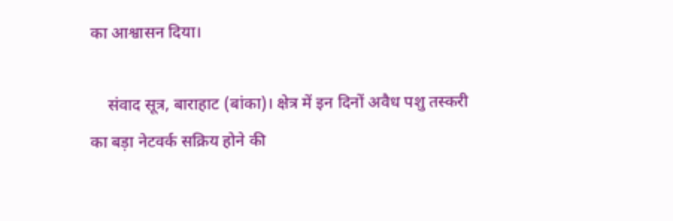का आश्वासन दिया।

    संवाद सूत्र, बाराहाट (बांका)। क्षेत्र में इन दिनों अवैध पशु तस्करी का बड़ा नेटवर्क सक्रिय होने की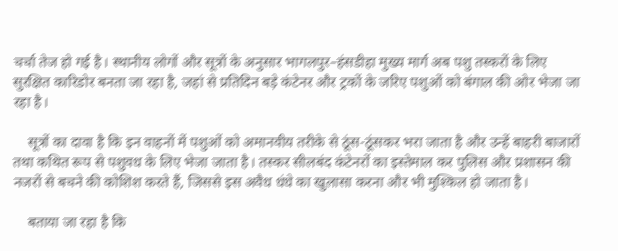चर्चा तेज हो गई है। स्थानीय लोगों और सूत्रों के अनुसार भागलपुर–हंसडीहा मुख्य मार्ग अब पशु तस्करों के लिए सुरक्षित कारिडोर बनता जा रहा है, जहां से प्रतिदिन बड़े कंटेनर और ट्रकों के जरिए पशुओं को बंगाल की ओर भेजा जा रहा है।

    सूत्रों का दावा है कि इन वाहनों में पशुओं को अमानवीय तरीके से ठूंस-ठूंसकर भरा जाता है और उन्हें बाहरी बाजारों तथा कथित रूप से पशुवध के लिए भेजा जाता है। तस्कर सीलबंद कंटेनरों का इस्तेमाल कर पुलिस और प्रशासन की नजरों से बचने की कोशिश करते हैं, जिससे इस अवैध धंधे का खुलासा करना और भी मुश्किल हो जाता है।

    बताया जा रहा है कि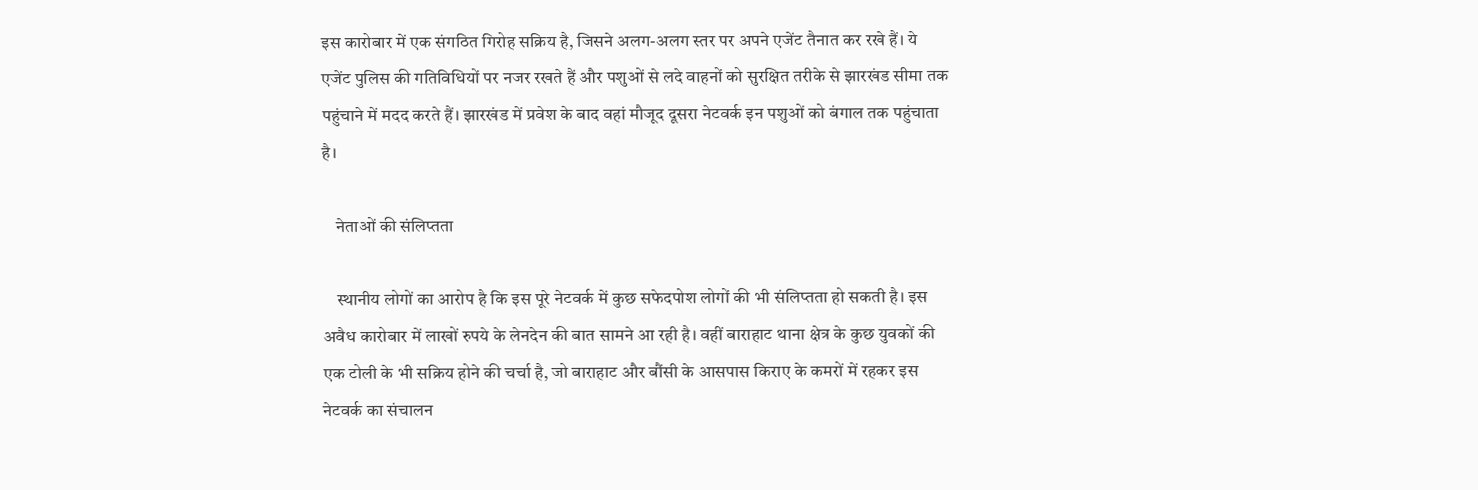इस कारोबार में एक संगठित गिरोह सक्रिय है, जिसने अलग-अलग स्तर पर अपने एजेंट तैनात कर रखे हैं। ये एजेंट पुलिस की गतिविधियों पर नजर रखते हैं और पशुओं से लदे वाहनों को सुरक्षित तरीके से झारखंड सीमा तक पहुंचाने में मदद करते हैं। झारखंड में प्रवेश के बाद वहां मौजूद दूसरा नेटवर्क इन पशुओं को बंगाल तक पहुंचाता है।

    नेताओं की संलिप्तता

    स्थानीय लोगों का आरोप है कि इस पूरे नेटवर्क में कुछ सफेदपोश लोगों की भी संलिप्तता हो सकती है। इस अवैध कारोबार में लाखों रुपये के लेनदेन की बात सामने आ रही है। वहीं बाराहाट थाना क्षेत्र के कुछ युवकों की एक टोली के भी सक्रिय होने की चर्चा है, जो बाराहाट और बौंसी के आसपास किराए के कमरों में रहकर इस नेटवर्क का संचालन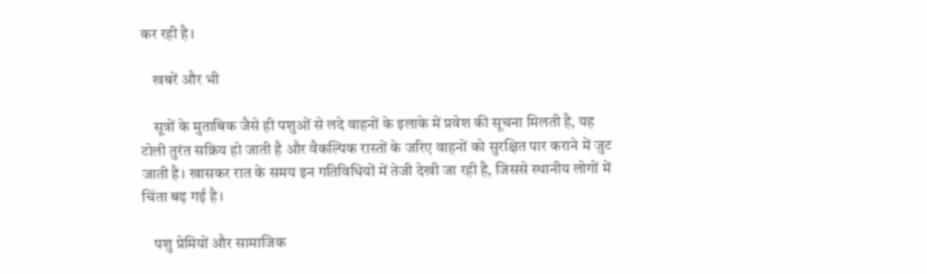कर रही है।

    खबरें और भी

    सूत्रों के मुताबिक जैसे ही पशुओं से लदे वाहनों के इलाके में प्रवेश की सूचना मिलती है, यह टोली तुरंत सक्रिय हो जाती है और वैकल्पिक रास्तों के जरिए वाहनों को सुरक्षित पार कराने में जुट जाती है। खासकर रात के समय इन गतिविधियों में तेजी देखी जा रही है, जिससे स्थानीय लोगों में चिंता बढ़ गई है।

    पशु प्रेमियों और सामाजिक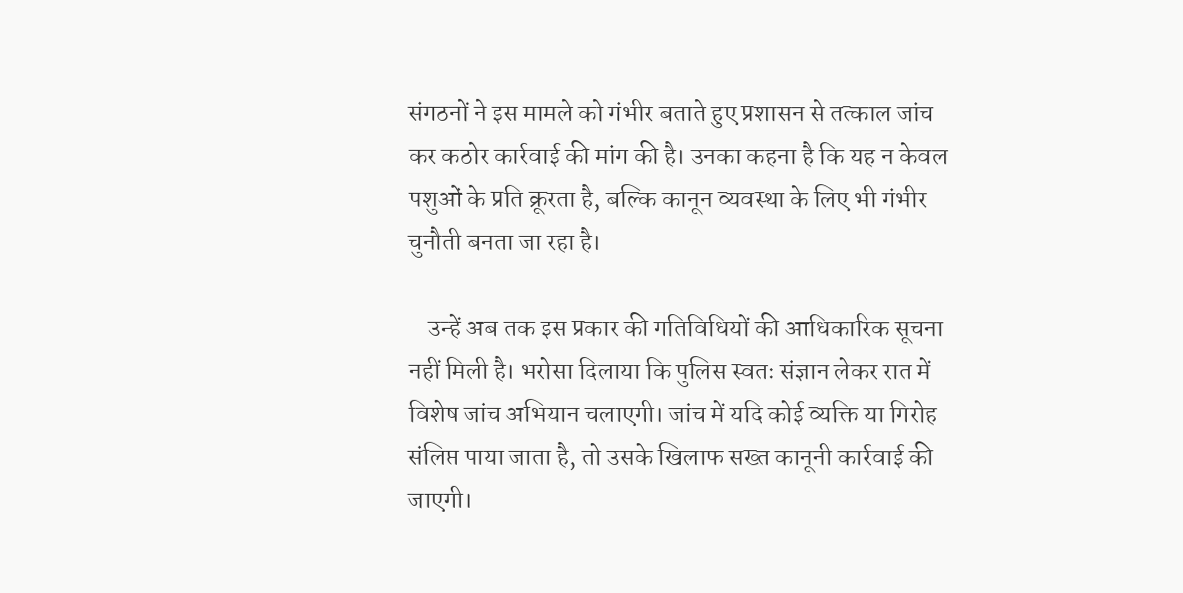संगठनों ने इस मामले को गंभीर बताते हुए प्रशासन से तत्काल जांच कर कठोर कार्रवाई की मांग की है। उनका कहना है कि यह न केवल पशुओं के प्रति क्रूरता है, बल्कि कानून व्यवस्था के लिए भी गंभीर चुनौती बनता जा रहा है।

    उन्हें अब तक इस प्रकार की गतिविधियों की आधिकारिक सूचना नहीं मिली है। भरोसा दिलाया कि पुलिस स्वतः संज्ञान लेकर रात में विशेष जांच अभियान चलाएगी। जांच में यदि कोई व्यक्ति या गिरोह संलिप्त पाया जाता है, तो उसके खिलाफ सख्त कानूनी कार्रवाई की जाएगी।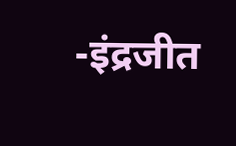-इंद्रजीत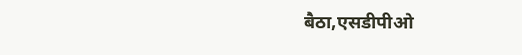बैठा,एसडीपीओ